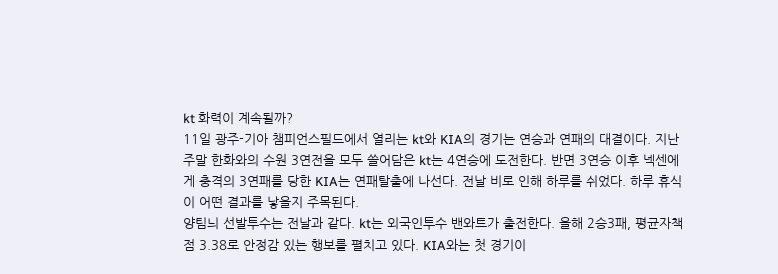kt 화력이 계속될까?
11일 광주-기아 챔피언스필드에서 열리는 kt와 KIA의 경기는 연승과 연패의 대결이다. 지난 주말 한화와의 수원 3연전을 모두 쓸어담은 kt는 4연승에 도전한다. 반면 3연승 이후 넥센에게 충격의 3연패를 당한 KIA는 연패탈출에 나선다. 전날 비로 인해 하루를 쉬었다. 하루 휴식이 어떤 결과를 낳을지 주목된다.
양팀늬 선발투수는 전날과 같다. kt는 외국인투수 밴와트가 출전한다. 올해 2승3패, 평균자책점 3.38로 안정감 있는 행보를 펼치고 있다. KIA와는 첫 경기이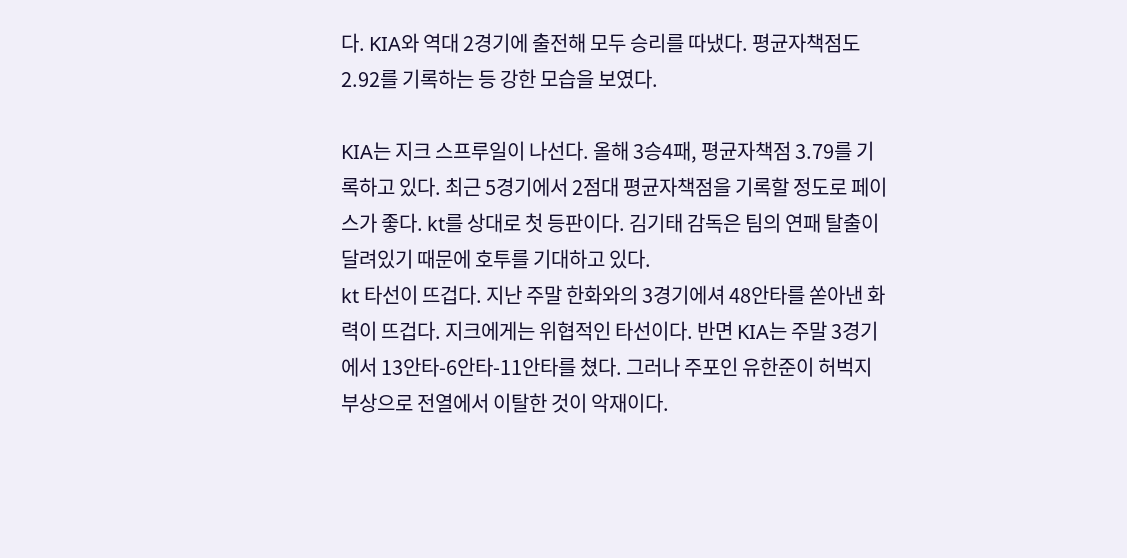다. KIA와 역대 2경기에 출전해 모두 승리를 따냈다. 평균자책점도 2.92를 기록하는 등 강한 모습을 보였다.

KIA는 지크 스프루일이 나선다. 올해 3승4패, 평균자책점 3.79를 기록하고 있다. 최근 5경기에서 2점대 평균자책점을 기록할 정도로 페이스가 좋다. kt를 상대로 첫 등판이다. 김기태 감독은 팀의 연패 탈출이 달려있기 때문에 호투를 기대하고 있다.
kt 타선이 뜨겁다. 지난 주말 한화와의 3경기에셔 48안타를 쏟아낸 화력이 뜨겁다. 지크에게는 위협적인 타선이다. 반면 KIA는 주말 3경기에서 13안타-6안타-11안타를 쳤다. 그러나 주포인 유한준이 허벅지 부상으로 전열에서 이탈한 것이 악재이다.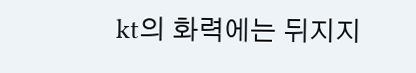kt의 화력에는 뒤지지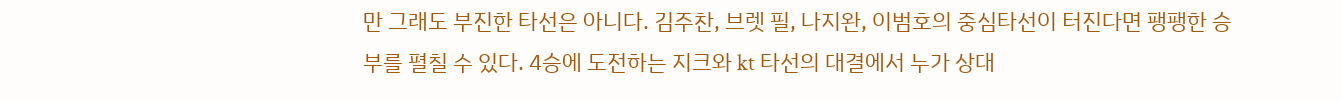만 그래도 부진한 타선은 아니다. 김주찬, 브렛 필, 나지완, 이범호의 중심타선이 터진다면 팽팽한 승부를 펼칠 수 있다. 4승에 도전하는 지크와 kt 타선의 대결에서 누가 상대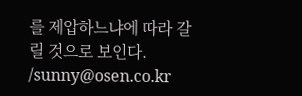를 제압하느냐에 따라 갈릴 것으로 보인다. /sunny@osen.co.kr